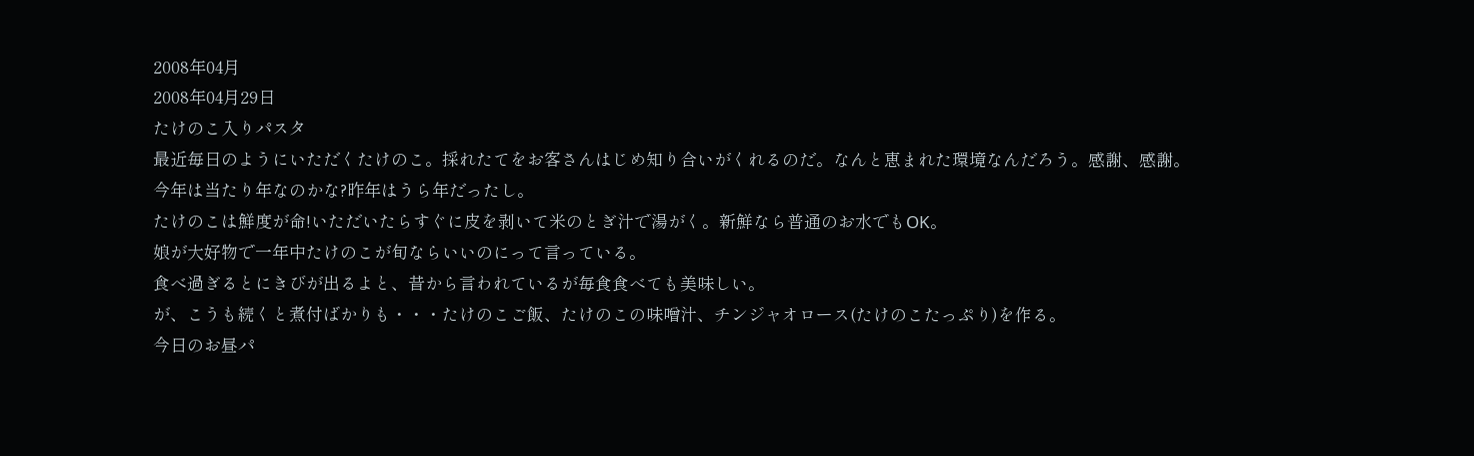2008年04月
2008年04月29日
たけのこ入りパスタ
最近毎日のようにいただくたけのこ。採れたてをお客さんはじめ知り合いがくれるのだ。なんと恵まれた環境なんだろう。感謝、感謝。
今年は当たり年なのかな?昨年はうら年だったし。
たけのこは鮮度が命!いただいたらすぐに皮を剥いて米のとぎ汁で湯がく。新鮮なら普通のお水でもOK。
娘が大好物で一年中たけのこが旬ならいいのにって言っている。
食べ過ぎるとにきびが出るよと、昔から言われているが毎食食べても美味しい。
が、こうも続くと煮付ばかりも・・・たけのこご飯、たけのこの味噌汁、チンジャオロース(たけのこたっぷり)を作る。
今日のお昼パ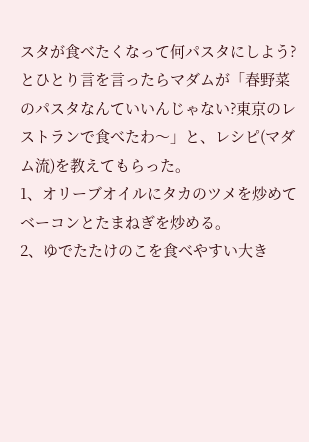スタが食べたくなって何パスタにしよう?とひとり言を言ったらマダムが「春野菜のパスタなんていいんじゃない?東京のレストランで食べたわ〜」と、レシピ(マダム流)を教えてもらった。
1、オリーブオイルにタカのツメを炒めてベーコンとたまねぎを炒める。
2、ゆでたたけのこを食べやすい大き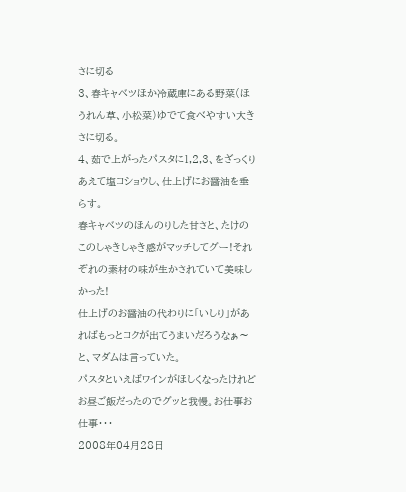さに切る
3、春キャベツほか冷蔵庫にある野菜(ほうれん草、小松菜)ゆでて食べやすい大きさに切る。
4、茹で上がったパスタに1,2,3、をざっくりあえて塩コショウし、仕上げにお醤油を垂らす。
春キャベツのほんのりした甘さと、たけのこのしゃきしゃき感がマッチしてグー!それぞれの素材の味が生かされていて美味しかった!
仕上げのお醤油の代わりに「いしり」があればもっとコクが出てうまいだろうなぁ〜と、マダムは言っていた。
パスタといえばワインがほしくなったけれどお昼ご飯だったのでグッと我慢。お仕事お仕事・・・
2008年04月28日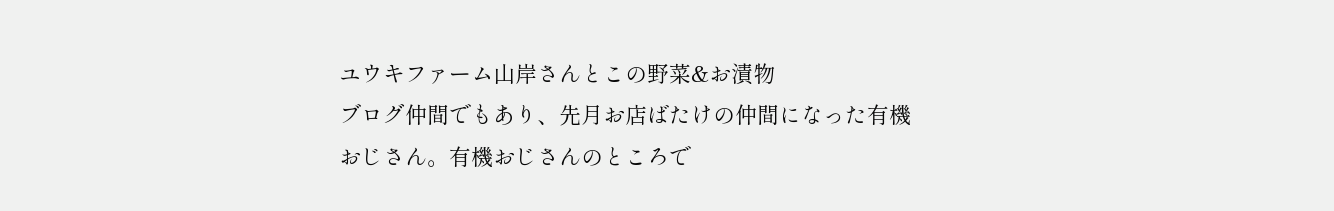ユウキファーム山岸さんとこの野菜&お漬物
ブログ仲間でもあり、先月お店ばたけの仲間になった有機おじさん。有機おじさんのところで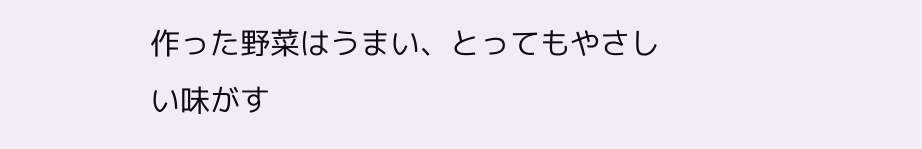作った野菜はうまい、とってもやさしい味がす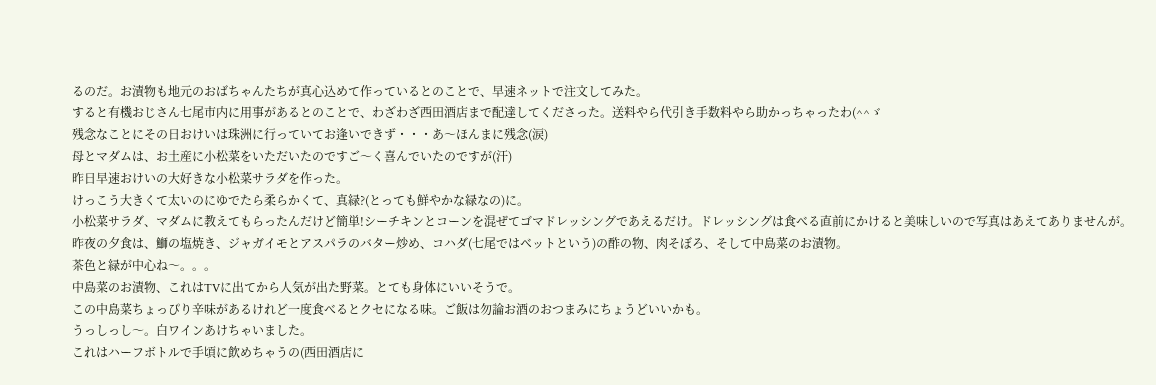るのだ。お漬物も地元のおばちゃんたちが真心込めて作っているとのことで、早速ネットで注文してみた。
すると有機おじさん七尾市内に用事があるとのことで、わざわざ西田酒店まで配達してくださった。送料やら代引き手数料やら助かっちゃったわ(^^ゞ
残念なことにその日おけいは珠洲に行っていてお逢いできず・・・あ〜ほんまに残念(涙)
母とマダムは、お土産に小松菜をいただいたのですご〜く喜んでいたのですが(汗)
昨日早速おけいの大好きな小松菜サラダを作った。
けっこう大きくて太いのにゆでたら柔らかくて、真緑?(とっても鮮やかな緑なの)に。
小松菜サラダ、マダムに教えてもらったんだけど簡単!シーチキンとコーンを混ぜてゴマドレッシングであえるだけ。ドレッシングは食べる直前にかけると美味しいので写真はあえてありませんが。
昨夜の夕食は、鰤の塩焼き、ジャガイモとアスパラのバター炒め、コハダ(七尾ではベットという)の酢の物、肉そぼろ、そして中島菜のお漬物。
茶色と緑が中心ね〜。。。
中島菜のお漬物、これはTVに出てから人気が出た野菜。とても身体にいいそうで。
この中島菜ちょっぴり辛味があるけれど一度食べるとクセになる味。ご飯は勿論お酒のおつまみにちょうどいいかも。
うっしっし〜。白ワインあけちゃいました。
これはハーフボトルで手頃に飲めちゃうの(西田酒店に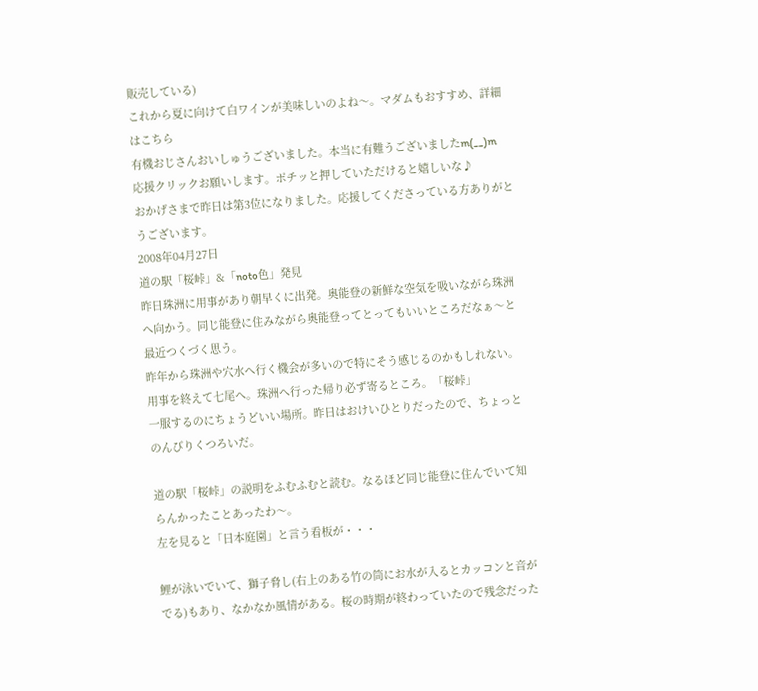販売している)
これから夏に向けて白ワインが美味しいのよね〜。マダムもおすすめ、詳細はこちら
有機おじさんおいしゅうございました。本当に有難うございましたm(__)m
応援クリックお願いします。ポチッと押していただけると嬉しいな♪
おかげさまで昨日は第3位になりました。応援してくださっている方ありがとうございます。
2008年04月27日
道の駅「桜峠」&「noto色」発見
昨日珠洲に用事があり朝早くに出発。奥能登の新鮮な空気を吸いながら珠洲へ向かう。同じ能登に住みながら奥能登ってとってもいいところだなぁ〜と最近つくづく思う。
昨年から珠洲や穴水へ行く機会が多いので特にそう感じるのかもしれない。
用事を終えて七尾へ。珠洲へ行った帰り必ず寄るところ。「桜峠」
一服するのにちょうどいい場所。昨日はおけいひとりだったので、ちょっとのんびりくつろいだ。

道の駅「桜峠」の説明をふむふむと読む。なるほど同じ能登に住んでいて知らんかったことあったわ〜。
左を見ると「日本庭園」と言う看板が・・・

鯉が泳いでいて、獅子脅し(右上のある竹の筒にお水が入るとカッコンと音がでる)もあり、なかなか風情がある。桜の時期が終わっていたので残念だった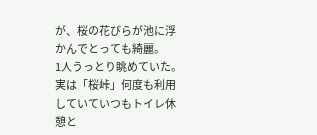が、桜の花びらが池に浮かんでとっても綺麗。
1人うっとり眺めていた。実は「桜峠」何度も利用していていつもトイレ休憩と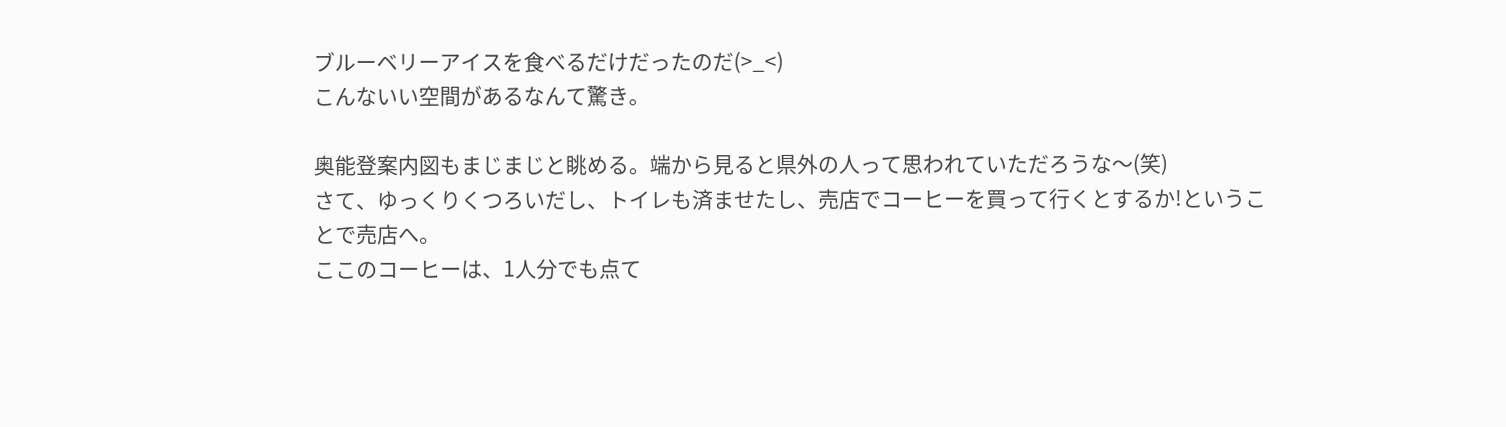ブルーベリーアイスを食べるだけだったのだ(>_<)
こんないい空間があるなんて驚き。

奥能登案内図もまじまじと眺める。端から見ると県外の人って思われていただろうな〜(笑)
さて、ゆっくりくつろいだし、トイレも済ませたし、売店でコーヒーを買って行くとするか!ということで売店へ。
ここのコーヒーは、1人分でも点て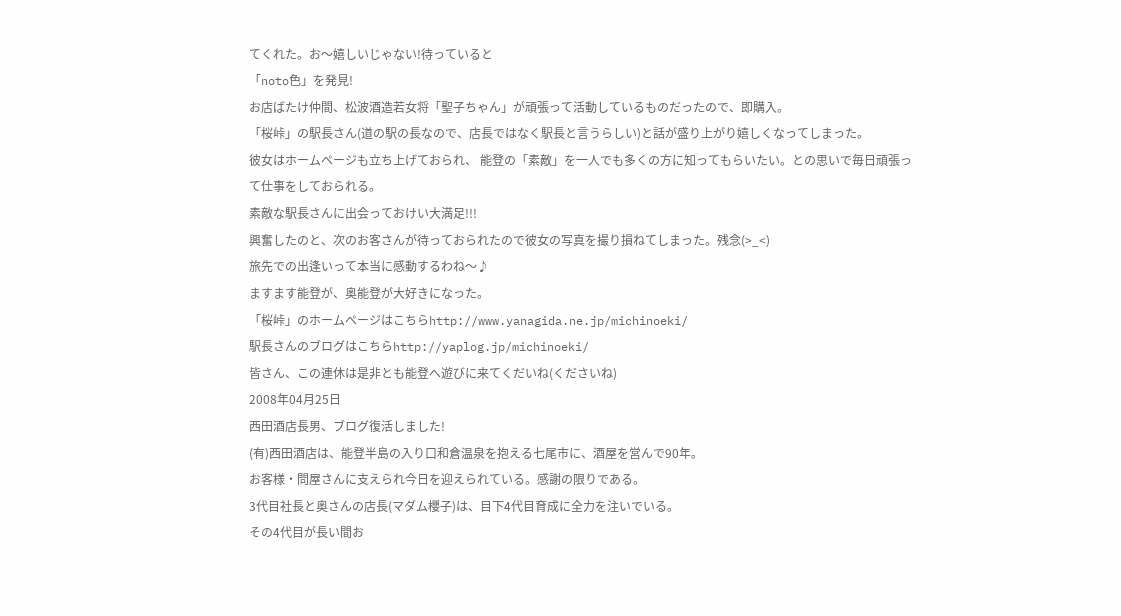てくれた。お〜嬉しいじゃない!待っていると
「noto色」を発見!
お店ばたけ仲間、松波酒造若女将「聖子ちゃん」が頑張って活動しているものだったので、即購入。
「桜峠」の駅長さん(道の駅の長なので、店長ではなく駅長と言うらしい)と話が盛り上がり嬉しくなってしまった。
彼女はホームページも立ち上げておられ、 能登の「素敵」を一人でも多くの方に知ってもらいたい。との思いで毎日頑張って仕事をしておられる。
素敵な駅長さんに出会っておけい大満足!!!
興奮したのと、次のお客さんが待っておられたので彼女の写真を撮り損ねてしまった。残念(>_<)
旅先での出逢いって本当に感動するわね〜♪
ますます能登が、奥能登が大好きになった。
「桜峠」のホームページはこちらhttp://www.yanagida.ne.jp/michinoeki/
駅長さんのブログはこちらhttp://yaplog.jp/michinoeki/
皆さん、この連休は是非とも能登へ遊びに来てくだいね(くださいね)
2008年04月25日
西田酒店長男、ブログ復活しました!
(有)西田酒店は、能登半島の入り口和倉温泉を抱える七尾市に、酒屋を営んで90年。
お客様・問屋さんに支えられ今日を迎えられている。感謝の限りである。
3代目社長と奥さんの店長(マダム櫻子)は、目下4代目育成に全力を注いでいる。
その4代目が長い間お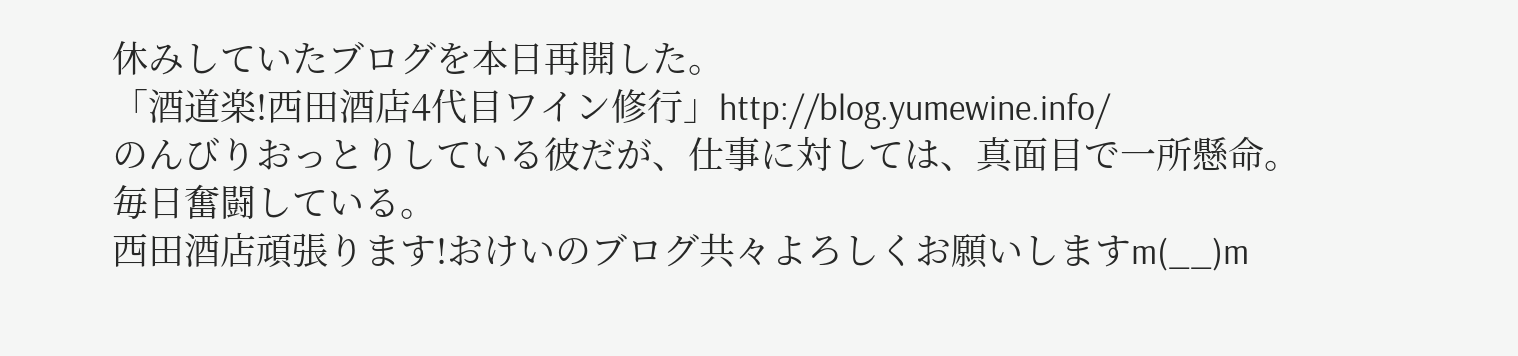休みしていたブログを本日再開した。
「酒道楽!西田酒店4代目ワイン修行」http://blog.yumewine.info/
のんびりおっとりしている彼だが、仕事に対しては、真面目で一所懸命。毎日奮闘している。
西田酒店頑張ります!おけいのブログ共々よろしくお願いしますm(__)m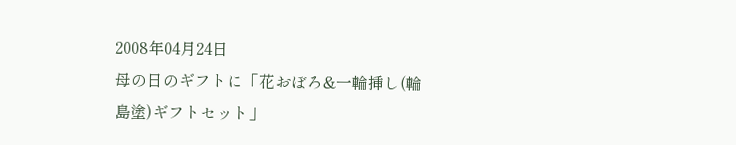2008年04月24日
母の日のギフトに「花おぼろ&一輪挿し(輪島塗)ギフトセット」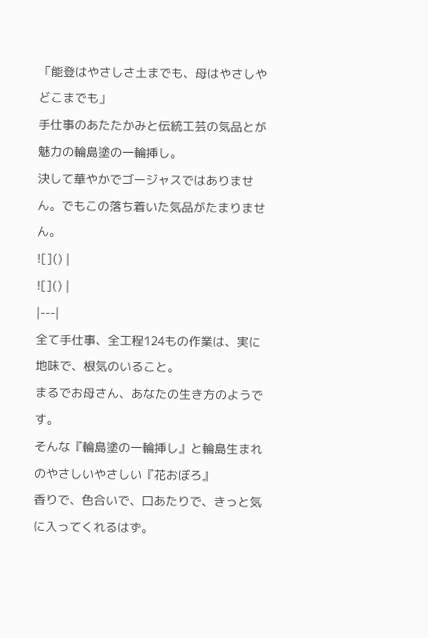「能登はやさしさ土までも、母はやさしやどこまでも」
手仕事のあたたかみと伝統工芸の気品とが魅力の輪島塗の一輪挿し。
決して華やかでゴージャスではありません。でもこの落ち着いた気品がたまりません。
![]() |
![]() |
|---|
全て手仕事、全工程124もの作業は、実に地味で、根気のいること。
まるでお母さん、あなたの生き方のようです。
そんな『輪島塗の一輪挿し』と輪島生まれのやさしいやさしい『花おぼろ』
香りで、色合いで、口あたりで、きっと気に入ってくれるはず。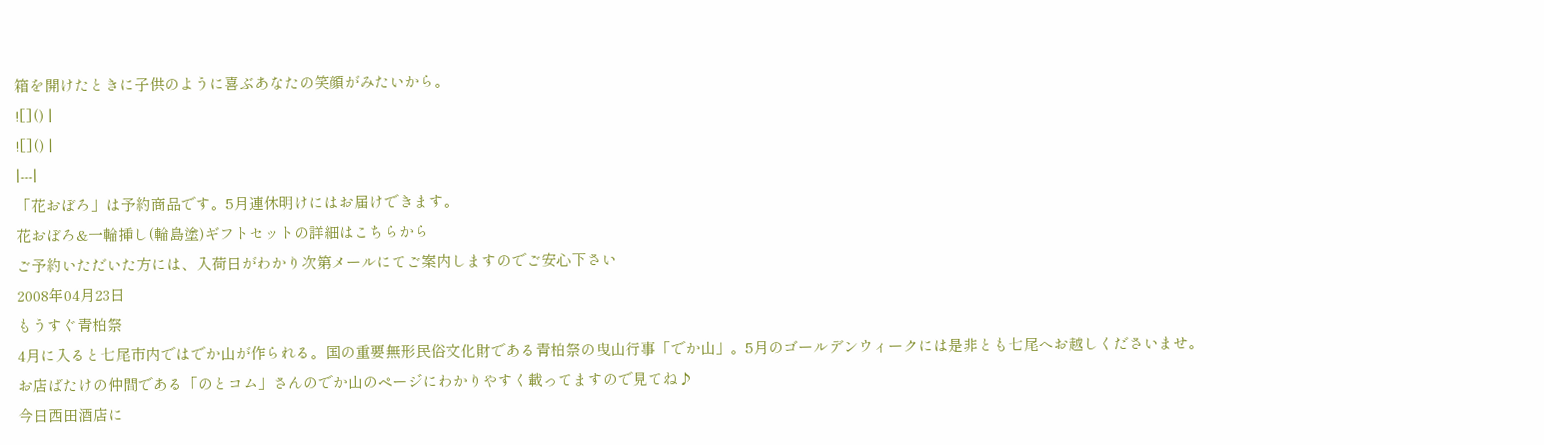箱を開けたときに子供のように喜ぶあなたの笑顔がみたいから。
![]() |
![]() |
|---|
「花おぼろ」は予約商品です。5月連休明けにはお届けできます。
花おぼろ&一輪挿し(輪島塗)ギフトセットの詳細はこちらから
ご予約いただいた方には、入荷日がわかり次第メールにてご案内しますのでご安心下さい
2008年04月23日
もうすぐ青柏祭
4月に入ると七尾市内ではでか山が作られる。国の重要無形民俗文化財である青柏祭の曳山行事「でか山」。5月のゴールデンウィークには是非とも七尾へお越しくださいませ。
お店ばたけの仲間である「のとコム」さんのでか山のページにわかりやすく載ってますので見てね♪
今日西田酒店に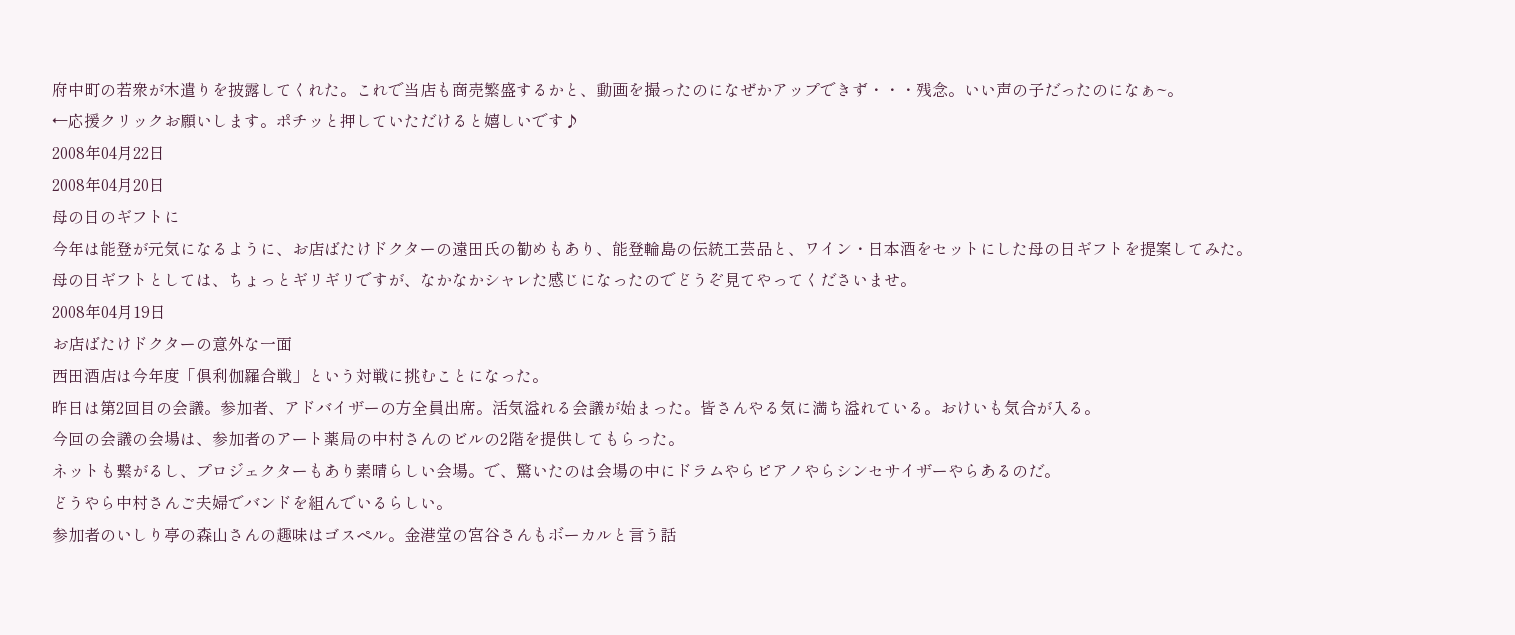府中町の若衆が木遣りを披露してくれた。これで当店も商売繁盛するかと、動画を撮ったのになぜかアップできず・・・残念。いい声の子だったのになぁ~。
←応援クリックお願いします。ポチッと押していただけると嬉しいです♪
2008年04月22日
2008年04月20日
母の日のギフトに
今年は能登が元気になるように、お店ばたけドクターの遠田氏の勧めもあり、能登輪島の伝統工芸品と、ワイン・日本酒をセットにした母の日ギフトを提案してみた。
母の日ギフトとしては、ちょっとギリギリですが、なかなかシャレた感じになったのでどうぞ見てやってくださいませ。
2008年04月19日
お店ばたけドクターの意外な一面
西田酒店は今年度「倶利伽羅合戦」という対戦に挑むことになった。
昨日は第2回目の会議。参加者、アドバイザーの方全員出席。活気溢れる会議が始まった。皆さんやる気に満ち溢れている。おけいも気合が入る。
今回の会議の会場は、参加者のアート薬局の中村さんのビルの2階を提供してもらった。
ネットも繋がるし、プロジェクターもあり素晴らしい会場。で、驚いたのは会場の中にドラムやらピアノやらシンセサイザーやらあるのだ。
どうやら中村さんご夫婦でバンドを組んでいるらしい。
参加者のいしり亭の森山さんの趣味はゴスペル。金港堂の宮谷さんもボーカルと言う話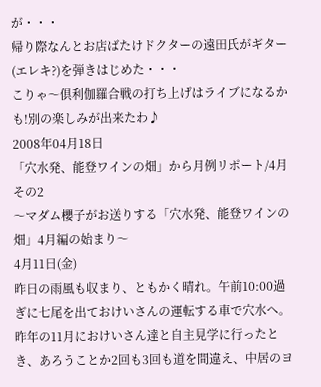が・・・
帰り際なんとお店ばたけドクターの遠田氏がギター(エレキ?)を弾きはじめた・・・
こりゃ〜倶利伽羅合戦の打ち上げはライブになるかも!別の楽しみが出来たわ♪
2008年04月18日
「穴水発、能登ワインの畑」から月例リポート/4月その2
〜マダム櫻子がお送りする「穴水発、能登ワインの畑」4月編の始まり〜
4月11日(金)
昨日の雨風も収まり、ともかく晴れ。午前10:00過ぎに七尾を出ておけいさんの運転する車で穴水へ。
昨年の11月におけいさん達と自主見学に行ったとき、あろうことか2回も3回も道を間違え、中居のヨ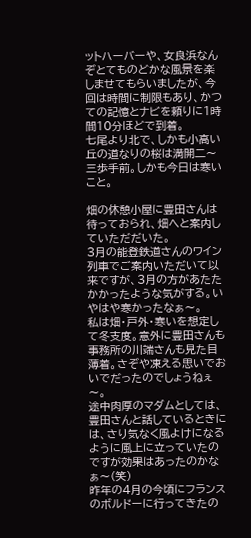ットハーバーや、女良浜なんぞとてものどかな風景を楽しませてもらいましたが、今回は時間に制限もあり、かつての記憶とナビを頼りに1時間10分ほどで到着。
七尾より北で、しかも小高い丘の道なりの桜は満開二〜三歩手前。しかも今日は寒いこと。

畑の休憩小屋に豊田さんは待っておられ、畑へと案内していただだいた。
3月の能登鉄道さんのワイン列車でご案内いただいて以来ですが、3月の方があたたかかったような気がする。いやはや寒かったなぁ〜。
私は畑・戸外・寒いを想定して冬支度。意外に豊田さんも事務所の川端さんも見た目薄着。さぞや凍える思いでおいでだったのでしょうねぇ〜。
途中肉厚のマダムとしては、豊田さんと話しているときには、さり気なく風よけになるように風上に立っていたのですが効果はあったのかなぁ〜(笑)
昨年の4月の今頃にフランスのボルドーに行ってきたの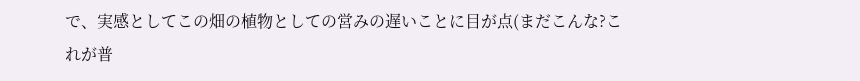で、実感としてこの畑の植物としての営みの遅いことに目が点(まだこんな?これが普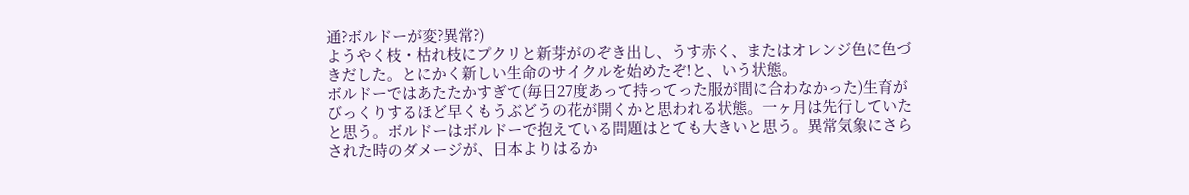通?ボルドーが変?異常?)
ようやく枝・枯れ枝にプクリと新芽がのぞき出し、うす赤く、またはオレンジ色に色づきだした。とにかく新しい生命のサイクルを始めたぞ!と、いう状態。
ボルドーではあたたかすぎて(毎日27度あって持ってった服が間に合わなかった)生育がびっくりするほど早くもうぶどうの花が開くかと思われる状態。一ヶ月は先行していたと思う。ボルドーはボルドーで抱えている問題はとても大きいと思う。異常気象にさらされた時のダメージが、日本よりはるか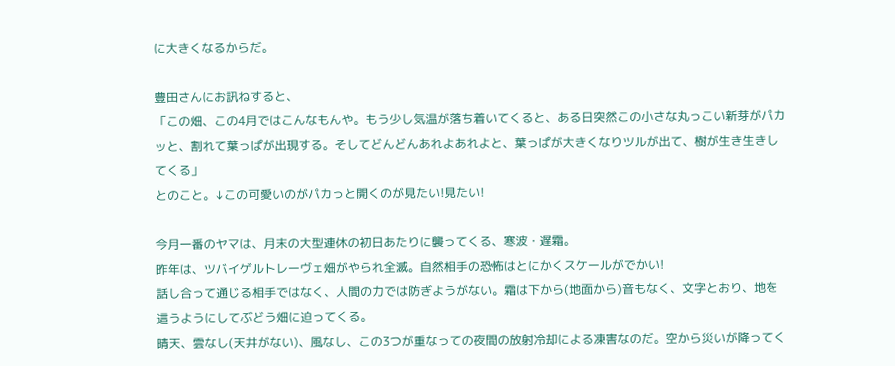に大きくなるからだ。

豊田さんにお訊ねすると、
「この畑、この4月ではこんなもんや。もう少し気温が落ち着いてくると、ある日突然この小さな丸っこい新芽がパカッと、割れて葉っぱが出現する。そしてどんどんあれよあれよと、葉っぱが大きくなりツルが出て、樹が生き生きしてくる」
とのこと。↓この可愛いのがパカっと開くのが見たい!見たい!

今月一番のヤマは、月末の大型連休の初日あたりに襲ってくる、寒波・遅霜。
昨年は、ツバイゲルトレーヴェ畑がやられ全滅。自然相手の恐怖はとにかくスケールがでかい!
話し合って通じる相手ではなく、人間の力では防ぎようがない。霜は下から(地面から)音もなく、文字とおり、地を這うようにしてぶどう畑に迫ってくる。
晴天、雲なし(天井がない)、風なし、この3つが重なっての夜間の放射冷却による凍害なのだ。空から災いが降ってく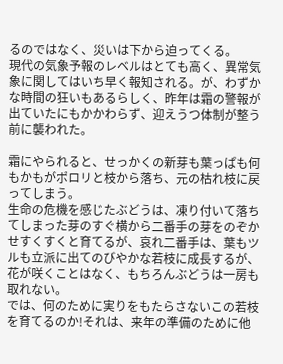るのではなく、災いは下から迫ってくる。
現代の気象予報のレベルはとても高く、異常気象に関してはいち早く報知される。が、わずかな時間の狂いもあるらしく、昨年は霜の警報が出ていたにもかかわらず、迎えうつ体制が整う前に襲われた。

霜にやられると、せっかくの新芽も葉っぱも何もかもがポロリと枝から落ち、元の枯れ枝に戻ってしまう。
生命の危機を感じたぶどうは、凍り付いて落ちてしまった芽のすぐ横から二番手の芽をのぞかせすくすくと育てるが、哀れ二番手は、葉もツルも立派に出てのびやかな若枝に成長するが、花が咲くことはなく、もちろんぶどうは一房も取れない。
では、何のために実りをもたらさないこの若枝を育てるのか!それは、来年の準備のために他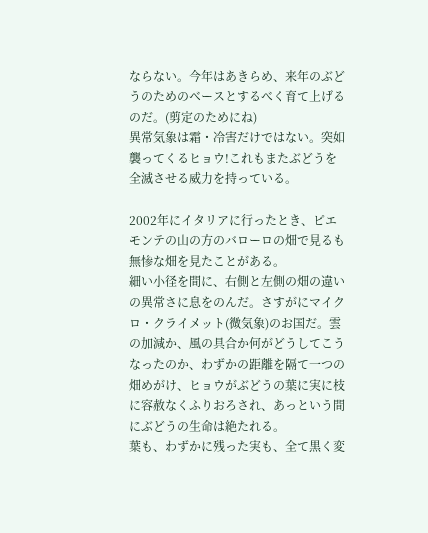ならない。今年はあきらめ、来年のぶどうのためのベースとするべく育て上げるのだ。(剪定のためにね)
異常気象は霜・冷害だけではない。突如襲ってくるヒョウ!これもまたぶどうを全滅させる威力を持っている。

2002年にイタリアに行ったとき、ピエモンテの山の方のバローロの畑で見るも無惨な畑を見たことがある。
細い小径を間に、右側と左側の畑の違いの異常さに息をのんだ。さすがにマイクロ・クライメット(微気象)のお国だ。雲の加減か、風の具合か何がどうしてこうなったのか、わずかの距離を隔て一つの畑めがけ、ヒョウがぶどうの葉に実に枝に容赦なくふりおろされ、あっという間にぶどうの生命は絶たれる。
葉も、わずかに残った実も、全て黒く変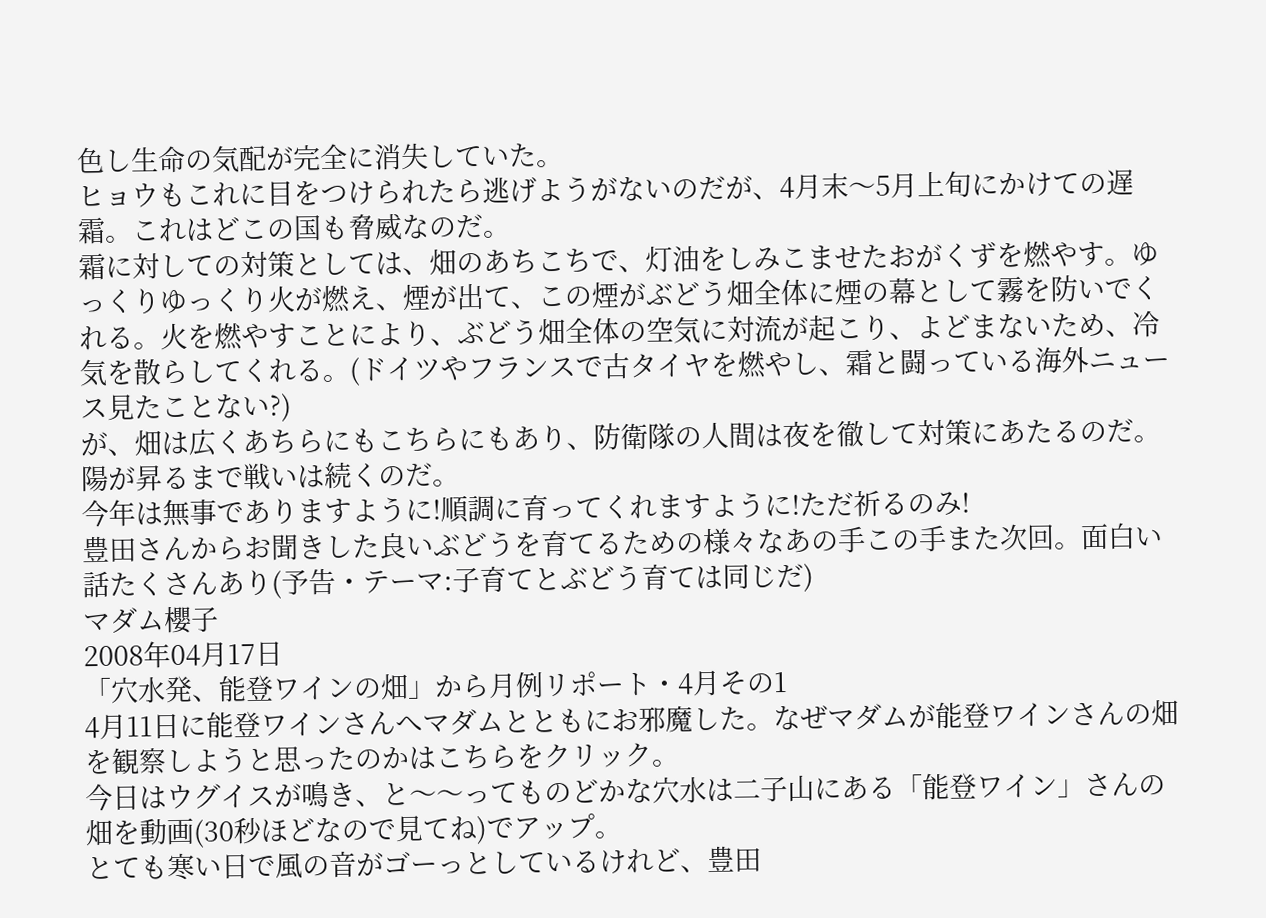色し生命の気配が完全に消失していた。
ヒョウもこれに目をつけられたら逃げようがないのだが、4月末〜5月上旬にかけての遅霜。これはどこの国も脅威なのだ。
霜に対しての対策としては、畑のあちこちで、灯油をしみこませたおがくずを燃やす。ゆっくりゆっくり火が燃え、煙が出て、この煙がぶどう畑全体に煙の幕として霧を防いでくれる。火を燃やすことにより、ぶどう畑全体の空気に対流が起こり、よどまないため、冷気を散らしてくれる。(ドイツやフランスで古タイヤを燃やし、霜と闘っている海外ニュース見たことない?)
が、畑は広くあちらにもこちらにもあり、防衛隊の人間は夜を徹して対策にあたるのだ。陽が昇るまで戦いは続くのだ。
今年は無事でありますように!順調に育ってくれますように!ただ祈るのみ!
豊田さんからお聞きした良いぶどうを育てるための様々なあの手この手また次回。面白い話たくさんあり(予告・テーマ:子育てとぶどう育ては同じだ)
マダム櫻子
2008年04月17日
「穴水発、能登ワインの畑」から月例リポート・4月その1
4月11日に能登ワインさんへマダムとともにお邪魔した。なぜマダムが能登ワインさんの畑を観察しようと思ったのかはこちらをクリック。
今日はウグイスが鳴き、と〜〜ってものどかな穴水は二子山にある「能登ワイン」さんの畑を動画(30秒ほどなので見てね)でアップ。
とても寒い日で風の音がゴーっとしているけれど、豊田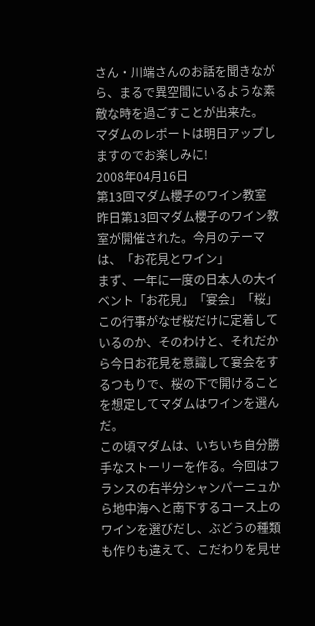さん・川端さんのお話を聞きながら、まるで異空間にいるような素敵な時を過ごすことが出来た。
マダムのレポートは明日アップしますのでお楽しみに!
2008年04月16日
第13回マダム櫻子のワイン教室
昨日第13回マダム櫻子のワイン教室が開催された。今月のテーマは、「お花見とワイン」
まず、一年に一度の日本人の大イベント「お花見」「宴会」「桜」この行事がなぜ桜だけに定着しているのか、そのわけと、それだから今日お花見を意識して宴会をするつもりで、桜の下で開けることを想定してマダムはワインを選んだ。
この頃マダムは、いちいち自分勝手なストーリーを作る。今回はフランスの右半分シャンパーニュから地中海へと南下するコース上のワインを選びだし、ぶどうの種類も作りも違えて、こだわりを見せ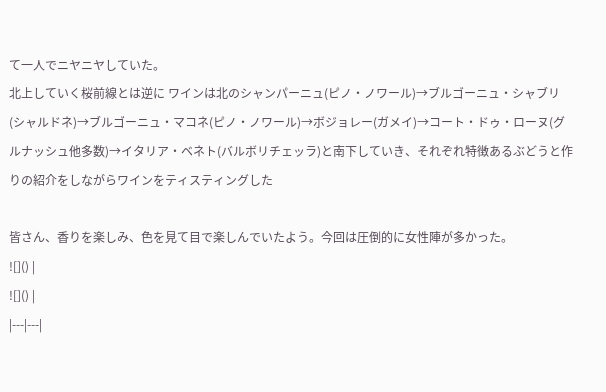て一人でニヤニヤしていた。
北上していく桜前線とは逆に ワインは北のシャンパーニュ(ピノ・ノワール)→ブルゴーニュ・シャブリ(シャルドネ)→ブルゴーニュ・マコネ(ピノ・ノワール)→ボジョレー(ガメイ)→コート・ドゥ・ローヌ(グルナッシュ他多数)→イタリア・ベネト(バルボリチェッラ)と南下していき、それぞれ特徴あるぶどうと作りの紹介をしながらワインをティスティングした

皆さん、香りを楽しみ、色を見て目で楽しんでいたよう。今回は圧倒的に女性陣が多かった。
![]() |
![]() |
|---|---|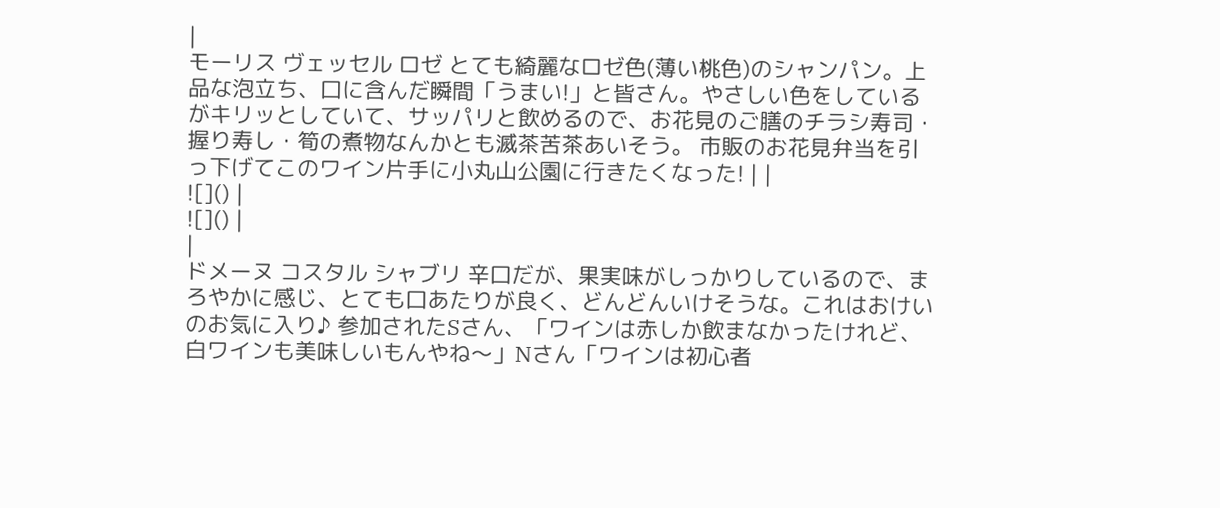|
モーリス ヴェッセル ロゼ とても綺麗なロゼ色(薄い桃色)のシャンパン。上品な泡立ち、口に含んだ瞬間「うまい!」と皆さん。やさしい色をしているがキリッとしていて、サッパリと飲めるので、お花見のご膳のチラシ寿司・握り寿し・筍の煮物なんかとも滅茶苦茶あいそう。 市販のお花見弁当を引っ下げてこのワイン片手に小丸山公園に行きたくなった! | |
![]() |
![]() |
|
ドメーヌ コスタル シャブリ 辛口だが、果実味がしっかりしているので、まろやかに感じ、とても口あたりが良く、どんどんいけそうな。これはおけいのお気に入り♪ 参加されたSさん、「ワインは赤しか飲まなかったけれど、白ワインも美味しいもんやね〜」Nさん「ワインは初心者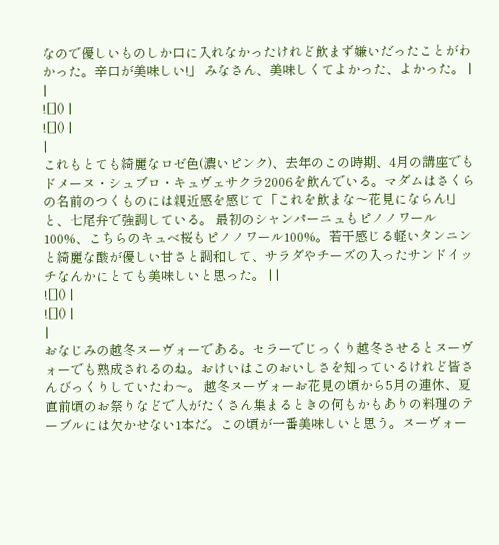なので優しいものしか口に入れなかったけれど飲まず嫌いだったことがわかった。辛口が美味しい!」 みなさん、美味しくてよかった、よかった。 | |
![]() |
![]() |
|
これもとても綺麗なロゼ色(濃いピンク)、去年のこの時期、4月の講座でもドメーヌ・シュブロ・キュヴェサクラ2006を飲んでいる。マダムはさくらの名前のつくものには親近感を感じて「これを飲まな〜花見にならん!」と、七尾弁で強調している。 最初のシャンパーニュもピノノワール100%、こちらのキュベ桜もピノノワール100%。若干感じる軽いタンニンと綺麗な酸が優しい甘さと調和して、サラダやチーズの入ったサンドイッチなんかにとても美味しいと思った。 | |
![]() |
![]() |
|
おなじみの越冬ヌーヴォーである。セラーでじっくり越冬させるとヌーヴォーでも熟成されるのね。おけいはこのおいしさを知っているけれど皆さんびっくりしていたわ〜。 越冬ヌーヴォーお花見の頃から5月の連休、夏直前頃のお祭りなどで人がたくさん集まるときの何もかもありの料理のテーブルには欠かせない1本だ。この頃が一番美味しいと思う。ヌーヴォー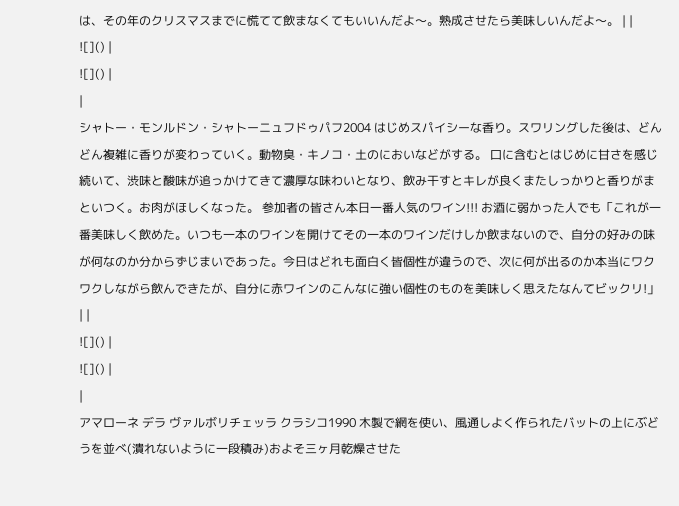は、その年のクリスマスまでに慌てて飲まなくてもいいんだよ〜。熟成させたら美味しいんだよ〜。 | |
![]() |
![]() |
|
シャトー・モンルドン・シャトーニュフドゥパフ2004 はじめスパイシーな香り。スワリングした後は、どんどん複雑に香りが変わっていく。動物臭・キノコ・土のにおいなどがする。 口に含むとはじめに甘さを感じ続いて、渋味と酸味が追っかけてきて濃厚な味わいとなり、飲み干すとキレが良くまたしっかりと香りがまといつく。お肉がほしくなった。 参加者の皆さん本日一番人気のワイン!!! お酒に弱かった人でも「これが一番美味しく飲めた。いつも一本のワインを開けてその一本のワインだけしか飲まないので、自分の好みの味が何なのか分からずじまいであった。今日はどれも面白く皆個性が違うので、次に何が出るのか本当にワクワクしながら飲んできたが、自分に赤ワインのこんなに強い個性のものを美味しく思えたなんてビックリ!」 | |
![]() |
![]() |
|
アマローネ デラ ヴァルボリチェッラ クラシコ1990 木製で網を使い、風通しよく作られたバットの上にぶどうを並べ(潰れないように一段積み)およそ三ヶ月乾燥させた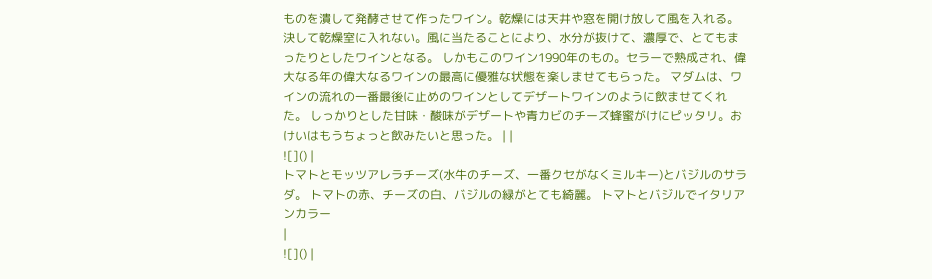ものを潰して発酵させて作ったワイン。乾燥には天井や窓を開け放して風を入れる。決して乾燥室に入れない。風に当たることにより、水分が抜けて、濃厚で、とてもまったりとしたワインとなる。 しかもこのワイン1990年のもの。セラーで熟成され、偉大なる年の偉大なるワインの最高に優雅な状態を楽しませてもらった。 マダムは、ワインの流れの一番最後に止めのワインとしてデザートワインのように飲ませてくれた。 しっかりとした甘味・酸味がデザートや青カビのチーズ蜂蜜がけにピッタリ。おけいはもうちょっと飲みたいと思った。 | |
![]() |
トマトとモッツアレラチーズ(水牛のチーズ、一番クセがなくミルキー)とバジルのサラダ。 トマトの赤、チーズの白、バジルの緑がとても綺麗。 トマトとバジルでイタリアンカラー
|
![]() |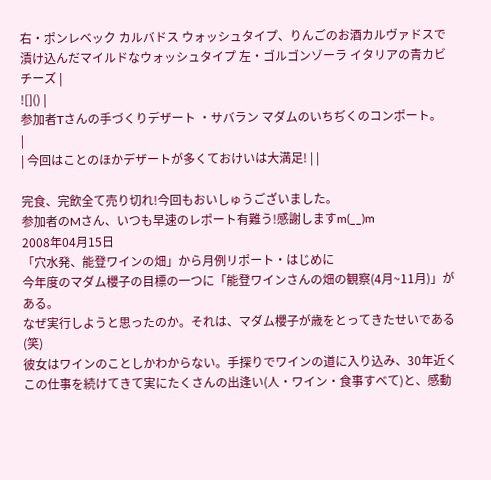右・ポンレベック カルバドス ウォッシュタイプ、りんごのお酒カルヴァドスで漬け込んだマイルドなウォッシュタイプ 左・ゴルゴンゾーラ イタリアの青カビチーズ |
![]() |
参加者Tさんの手づくりデザート ・サバラン マダムのいちぢくのコンポート。
|
| 今回はことのほかデザートが多くておけいは大満足! | |

完食、完飲全て売り切れ!今回もおいしゅうございました。
参加者のMさん、いつも早速のレポート有難う!感謝しますm(__)m
2008年04月15日
「穴水発、能登ワインの畑」から月例リポート・はじめに
今年度のマダム櫻子の目標の一つに「能登ワインさんの畑の観察(4月~11月)」がある。
なぜ実行しようと思ったのか。それは、マダム櫻子が歳をとってきたせいである(笑)
彼女はワインのことしかわからない。手探りでワインの道に入り込み、30年近くこの仕事を続けてきて実にたくさんの出逢い(人・ワイン・食事すべて)と、感動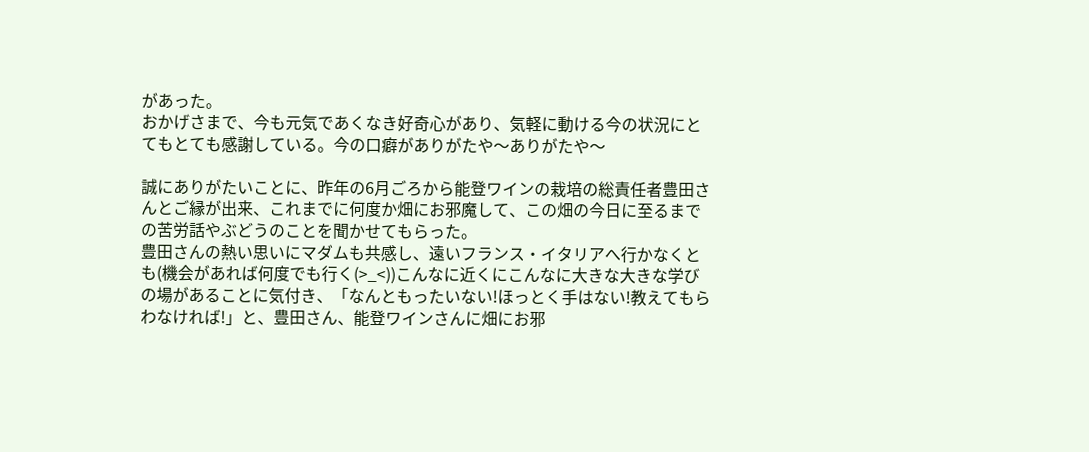があった。
おかげさまで、今も元気であくなき好奇心があり、気軽に動ける今の状況にとてもとても感謝している。今の口癖がありがたや〜ありがたや〜

誠にありがたいことに、昨年の6月ごろから能登ワインの栽培の総責任者豊田さんとご縁が出来、これまでに何度か畑にお邪魔して、この畑の今日に至るまでの苦労話やぶどうのことを聞かせてもらった。
豊田さんの熱い思いにマダムも共感し、遠いフランス・イタリアへ行かなくとも(機会があれば何度でも行く(>_<))こんなに近くにこんなに大きな大きな学びの場があることに気付き、「なんともったいない!ほっとく手はない!教えてもらわなければ!」と、豊田さん、能登ワインさんに畑にお邪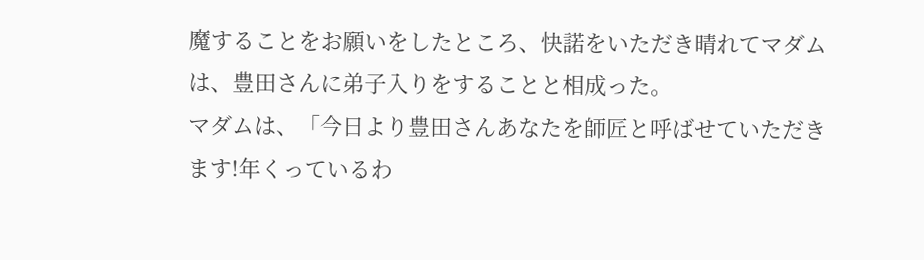魔することをお願いをしたところ、快諾をいただき晴れてマダムは、豊田さんに弟子入りをすることと相成った。
マダムは、「今日より豊田さんあなたを師匠と呼ばせていただきます!年くっているわ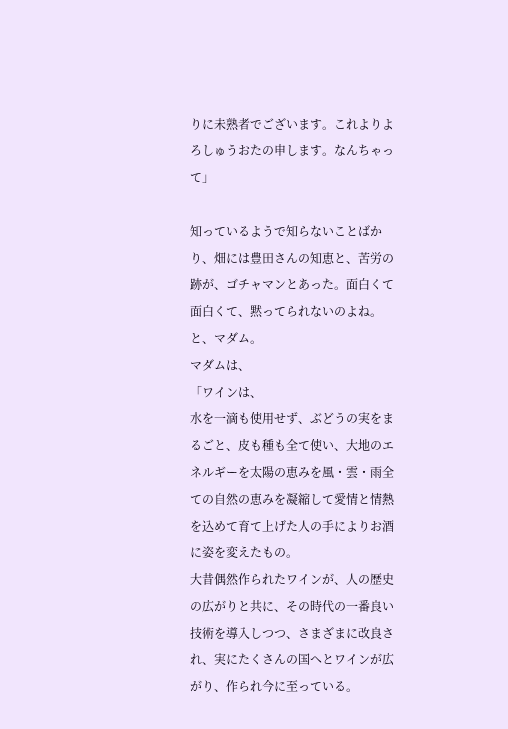りに未熟者でございます。これよりよろしゅうおたの申します。なんちゃって」

知っているようで知らないことばかり、畑には豊田さんの知恵と、苦労の跡が、ゴチャマンとあった。面白くて面白くて、黙ってられないのよね。と、マダム。
マダムは、
「ワインは、
水を一滴も使用せず、ぶどうの実をまるごと、皮も種も全て使い、大地のエネルギーを太陽の恵みを風・雲・雨全ての自然の恵みを凝縮して愛情と情熱を込めて育て上げた人の手によりお酒に姿を変えたもの。
大昔偶然作られたワインが、人の歴史の広がりと共に、その時代の一番良い技術を導入しつつ、さまざまに改良され、実にたくさんの国へとワインが広がり、作られ今に至っている。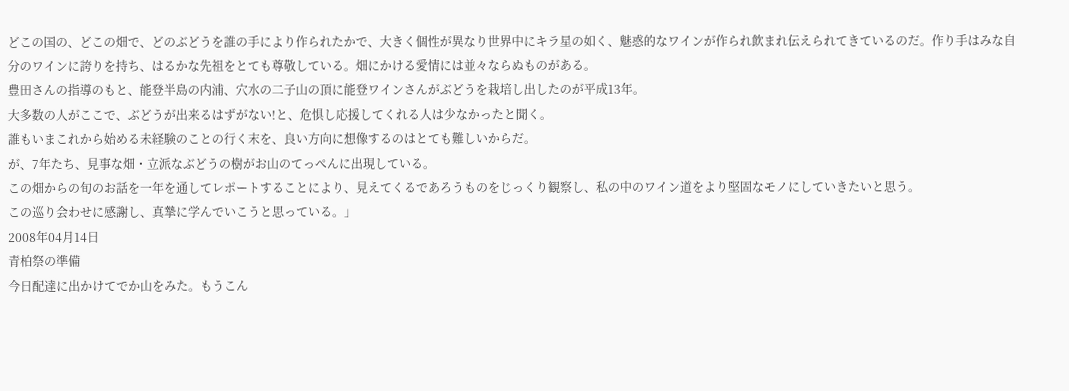どこの国の、どこの畑で、どのぶどうを誰の手により作られたかで、大きく個性が異なり世界中にキラ星の如く、魅惑的なワインが作られ飲まれ伝えられてきているのだ。作り手はみな自分のワインに誇りを持ち、はるかな先祖をとても尊敬している。畑にかける愛情には並々ならぬものがある。
豊田さんの指導のもと、能登半島の内浦、穴水の二子山の頂に能登ワインさんがぶどうを栽培し出したのが平成13年。
大多数の人がここで、ぶどうが出来るはずがない!と、危惧し応援してくれる人は少なかったと聞く。
誰もいまこれから始める未経験のことの行く末を、良い方向に想像するのはとても難しいからだ。
が、7年たち、見事な畑・立派なぶどうの樹がお山のてっぺんに出現している。
この畑からの旬のお話を一年を通してレポートすることにより、見えてくるであろうものをじっくり観察し、私の中のワイン道をより堅固なモノにしていきたいと思う。
この巡り会わせに感謝し、真摯に学んでいこうと思っている。」
2008年04月14日
青柏祭の準備
今日配達に出かけてでか山をみた。もうこん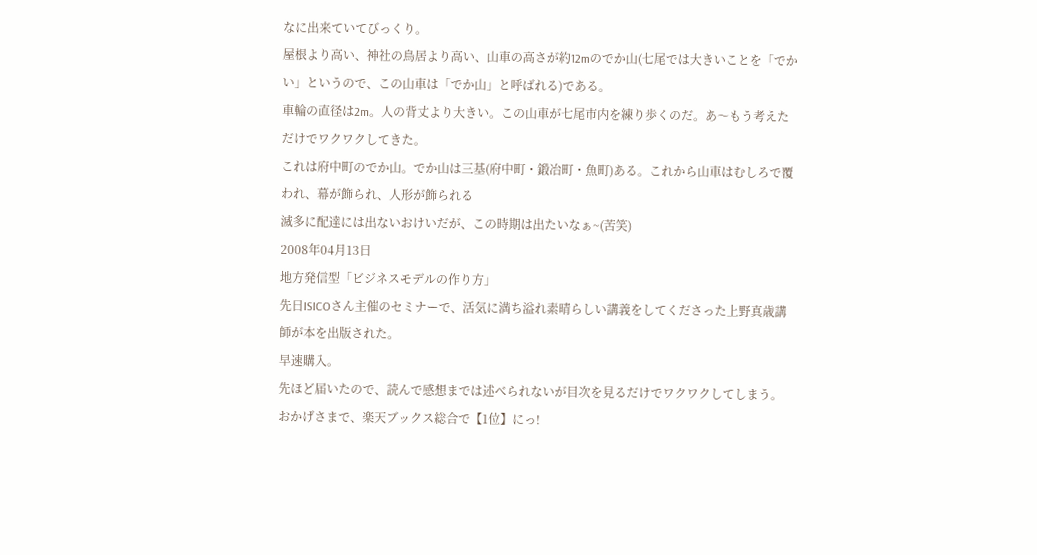なに出来ていてびっくり。
屋根より高い、神社の鳥居より高い、山車の高さが約12mのでか山(七尾では大きいことを「でかい」というので、この山車は「でか山」と呼ばれる)である。
車輪の直径は2m。人の背丈より大きい。この山車が七尾市内を練り歩くのだ。あ〜もう考えただけでワクワクしてきた。
これは府中町のでか山。でか山は三基(府中町・鍛冶町・魚町)ある。これから山車はむしろで覆われ、幕が飾られ、人形が飾られる
滅多に配達には出ないおけいだが、この時期は出たいなぁ~(苦笑)
2008年04月13日
地方発信型「ビジネスモデルの作り方」
先日ISICOさん主催のセミナーで、活気に満ち溢れ素晴らしい講義をしてくださった上野真歳講師が本を出版された。
早速購入。
先ほど届いたので、読んで感想までは述べられないが目次を見るだけでワクワクしてしまう。
おかげさまで、楽天ブックス総合で【1位】にっ!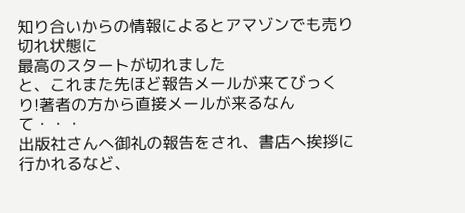知り合いからの情報によるとアマゾンでも売り切れ状態に
最高のスタートが切れました
と、これまた先ほど報告メールが来てびっくり!著者の方から直接メールが来るなんて・・・
出版社さんへ御礼の報告をされ、書店へ挨拶に行かれるなど、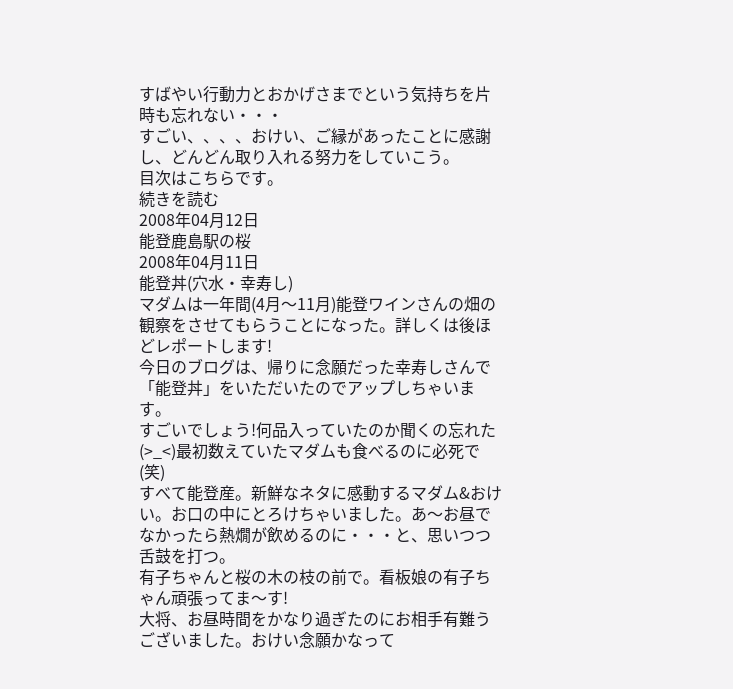すばやい行動力とおかげさまでという気持ちを片時も忘れない・・・
すごい、、、、おけい、ご縁があったことに感謝し、どんどん取り入れる努力をしていこう。
目次はこちらです。
続きを読む
2008年04月12日
能登鹿島駅の桜
2008年04月11日
能登丼(穴水・幸寿し)
マダムは一年間(4月〜11月)能登ワインさんの畑の観察をさせてもらうことになった。詳しくは後ほどレポートします!
今日のブログは、帰りに念願だった幸寿しさんで「能登丼」をいただいたのでアップしちゃいます。
すごいでしょう!何品入っていたのか聞くの忘れた(>_<)最初数えていたマダムも食べるのに必死で(笑)
すべて能登産。新鮮なネタに感動するマダム&おけい。お口の中にとろけちゃいました。あ〜お昼でなかったら熱燗が飲めるのに・・・と、思いつつ舌鼓を打つ。
有子ちゃんと桜の木の枝の前で。看板娘の有子ちゃん頑張ってま〜す!
大将、お昼時間をかなり過ぎたのにお相手有難うございました。おけい念願かなって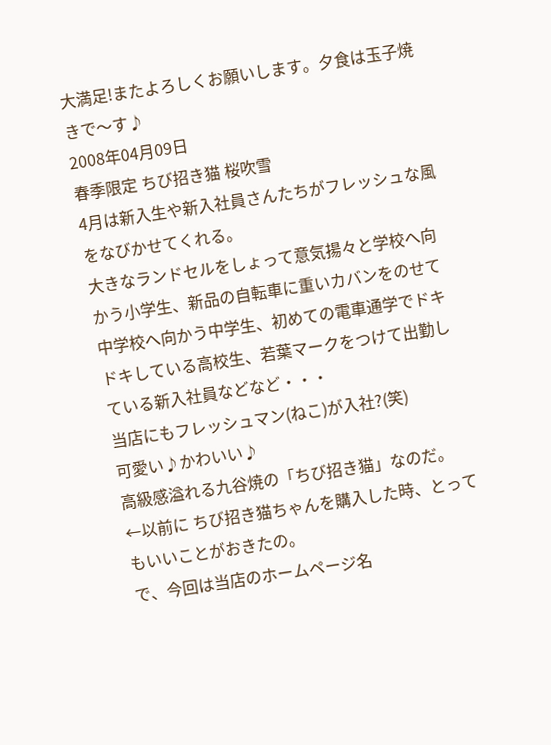大満足!またよろしくお願いします。夕食は玉子焼きで〜す♪
2008年04月09日
春季限定 ちび招き猫 桜吹雪
4月は新入生や新入社員さんたちがフレッシュな風をなびかせてくれる。
大きなランドセルをしょって意気揚々と学校へ向かう小学生、新品の自転車に重いカバンをのせて中学校へ向かう中学生、初めての電車通学でドキドキしている高校生、若葉マークをつけて出勤している新入社員などなど・・・
当店にもフレッシュマン(ねこ)が入社?(笑)
可愛い♪かわいい♪
高級感溢れる九谷焼の「ちび招き猫」なのだ。
←以前に ちび招き猫ちゃんを購入した時、とってもいいことがおきたの。
で、今回は当店のホームページ名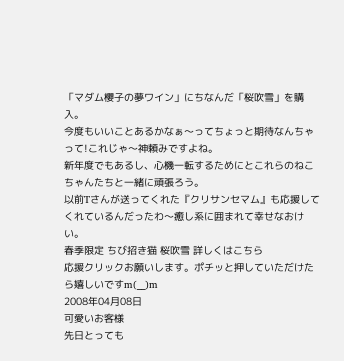「マダム櫻子の夢ワイン」にちなんだ「桜吹雪」を購入。
今度もいいことあるかなぁ〜ってちょっと期待なんちゃって!これじゃ〜神頼みですよね。
新年度でもあるし、心機一転するためにとこれらのねこちゃんたちと一緒に頑張ろう。
以前Tさんが送ってくれた『クリサンセマム』も応援してくれているんだったわ〜癒し系に囲まれて幸せなおけい。
春季限定 ちび招き猫 桜吹雪 詳しくはこちら
応援クリックお願いします。ポチッと押していただけたら嬉しいですm(__)m
2008年04月08日
可愛いお客様
先日とっても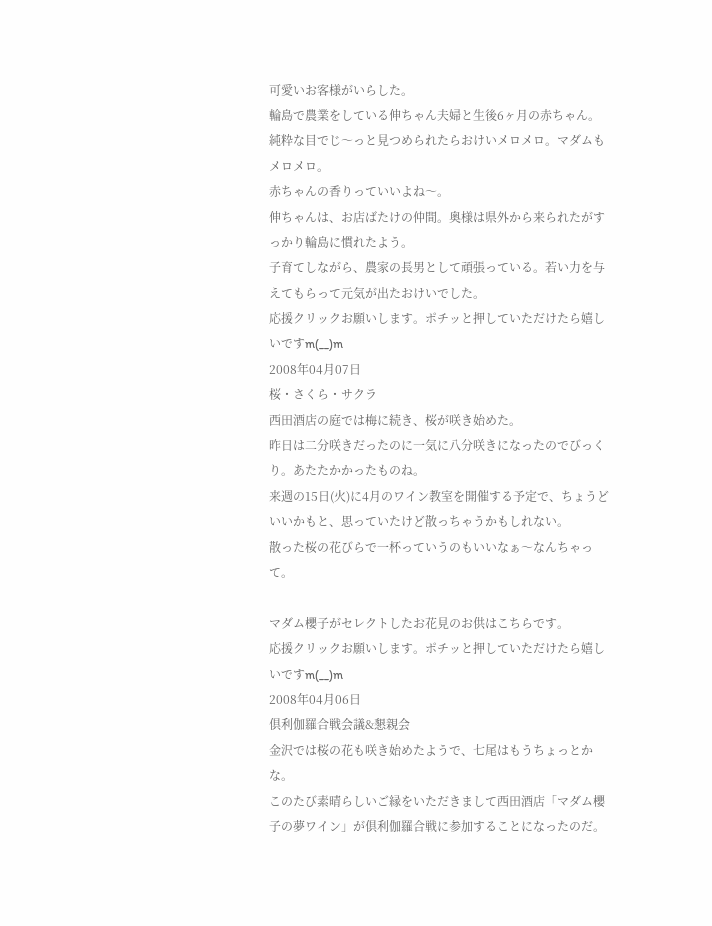可愛いお客様がいらした。
輪島で農業をしている伸ちゃん夫婦と生後6ヶ月の赤ちゃん。
純粋な目でじ〜っと見つめられたらおけいメロメロ。マダムもメロメロ。
赤ちゃんの香りっていいよね〜。
伸ちゃんは、お店ばたけの仲間。奥様は県外から来られたがすっかり輪島に慣れたよう。
子育てしながら、農家の長男として頑張っている。若い力を与えてもらって元気が出たおけいでした。
応援クリックお願いします。ポチッと押していただけたら嬉しいですm(__)m
2008年04月07日
桜・さくら・サクラ
西田酒店の庭では梅に続き、桜が咲き始めた。
昨日は二分咲きだったのに一気に八分咲きになったのでびっくり。あたたかかったものね。
来週の15日(火)に4月のワイン教室を開催する予定で、ちょうどいいかもと、思っていたけど散っちゃうかもしれない。
散った桜の花びらで一杯っていうのもいいなぁ〜なんちゃって。

マダム櫻子がセレクトしたお花見のお供はこちらです。
応援クリックお願いします。ポチッと押していただけたら嬉しいですm(__)m
2008年04月06日
倶利伽羅合戦会議&懇親会
金沢では桜の花も咲き始めたようで、七尾はもうちょっとかな。
このたび素晴らしいご縁をいただきまして西田酒店「マダム櫻子の夢ワイン」が倶利伽羅合戦に参加することになったのだ。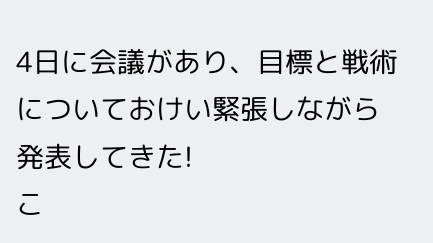4日に会議があり、目標と戦術についておけい緊張しながら発表してきた!
こ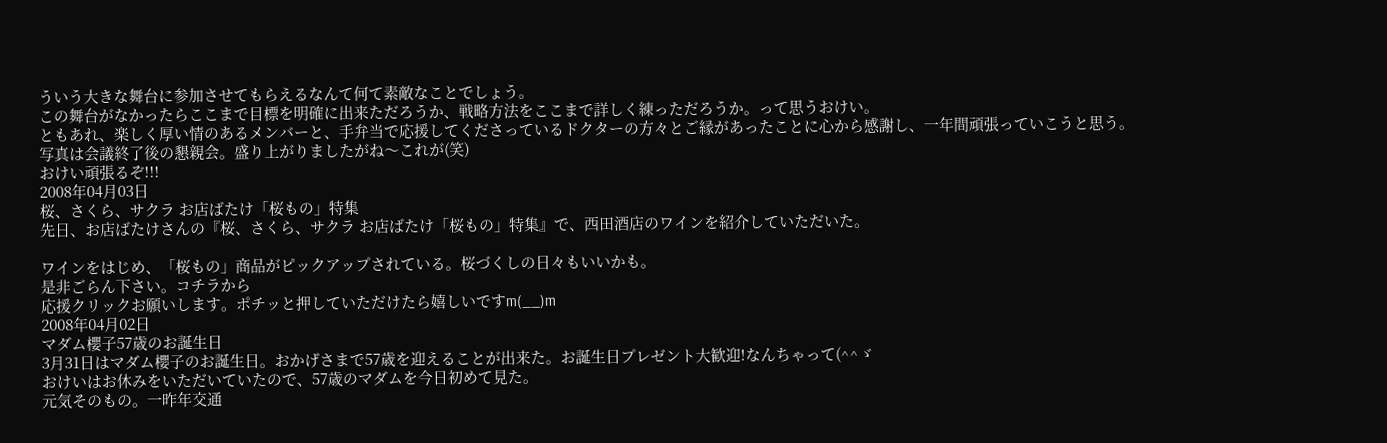ういう大きな舞台に参加させてもらえるなんて何て素敵なことでしょう。
この舞台がなかったらここまで目標を明確に出来ただろうか、戦略方法をここまで詳しく練っただろうか。って思うおけい。
ともあれ、楽しく厚い情のあるメンバーと、手弁当で応援してくださっているドクターの方々とご縁があったことに心から感謝し、一年間頑張っていこうと思う。
写真は会議終了後の懇親会。盛り上がりましたがね〜これが(笑)
おけい頑張るぞ!!!
2008年04月03日
桜、さくら、サクラ お店ばたけ「桜もの」特集
先日、お店ばたけさんの『桜、さくら、サクラ お店ばたけ「桜もの」特集』で、西田酒店のワインを紹介していただいた。

ワインをはじめ、「桜もの」商品がピックアップされている。桜づくしの日々もいいかも。
是非ごらん下さい。コチラから
応援クリックお願いします。ポチッと押していただけたら嬉しいですm(__)m
2008年04月02日
マダム櫻子57歳のお誕生日
3月31日はマダム櫻子のお誕生日。おかげさまで57歳を迎えることが出来た。お誕生日プレゼント大歓迎!なんちゃって(^^ゞ
おけいはお休みをいただいていたので、57歳のマダムを今日初めて見た。
元気そのもの。一昨年交通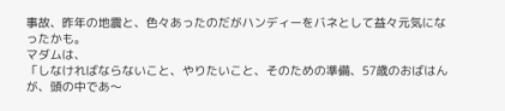事故、昨年の地震と、色々あったのだがハンディーをバネとして益々元気になったかも。
マダムは、
「しなければならないこと、やりたいこと、そのための準備、57歳のおばはんが、頭の中であ〜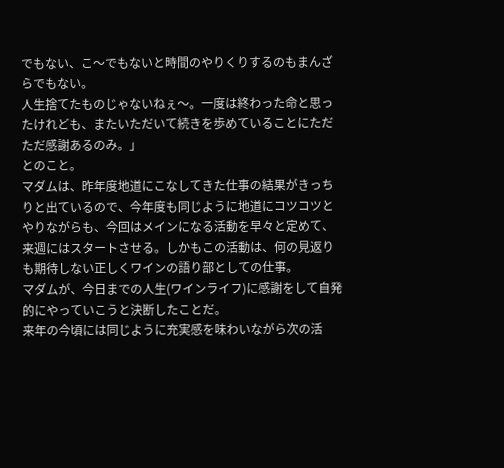でもない、こ〜でもないと時間のやりくりするのもまんざらでもない。
人生捨てたものじゃないねぇ〜。一度は終わった命と思ったけれども、またいただいて続きを歩めていることにただただ感謝あるのみ。」
とのこと。
マダムは、昨年度地道にこなしてきた仕事の結果がきっちりと出ているので、今年度も同じように地道にコツコツとやりながらも、今回はメインになる活動を早々と定めて、来週にはスタートさせる。しかもこの活動は、何の見返りも期待しない正しくワインの語り部としての仕事。
マダムが、今日までの人生(ワインライフ)に感謝をして自発的にやっていこうと決断したことだ。
来年の今頃には同じように充実感を味わいながら次の活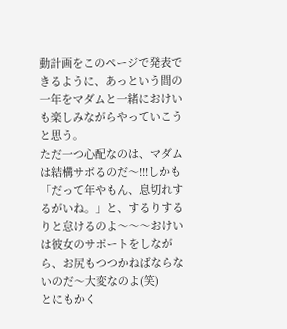動計画をこのページで発表できるように、あっという間の一年をマダムと一緒におけいも楽しみながらやっていこうと思う。
ただ一つ心配なのは、マダムは結構サボるのだ〜!!!しかも「だって年やもん、息切れするがいね。」と、するりするりと怠けるのよ〜〜〜おけいは彼女のサポートをしながら、お尻もつつかねばならないのだ〜大変なのよ(笑)
とにもかく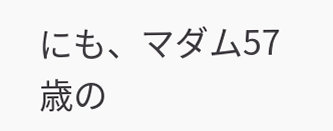にも、マダム57歳の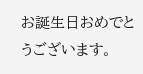お誕生日おめでとうございます。